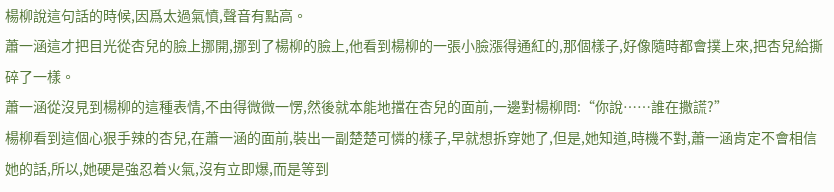楊柳說這句話的時候,因爲太過氣憤,聲音有點高。
蕭一涵這才把目光從杏兒的臉上挪開,挪到了楊柳的臉上,他看到楊柳的一張小臉漲得通紅的,那個樣子,好像隨時都會撲上來,把杏兒給撕碎了一樣。
蕭一涵從沒見到楊柳的這種表情,不由得微微一愣,然後就本能地擋在杏兒的面前,一邊對楊柳問:“你說……誰在撒謊?”
楊柳看到這個心狠手辣的杏兒,在蕭一涵的面前,裝出一副楚楚可憐的樣子,早就想拆穿她了,但是,她知道,時機不對,蕭一涵肯定不會相信她的話,所以,她硬是強忍着火氣,沒有立即爆,而是等到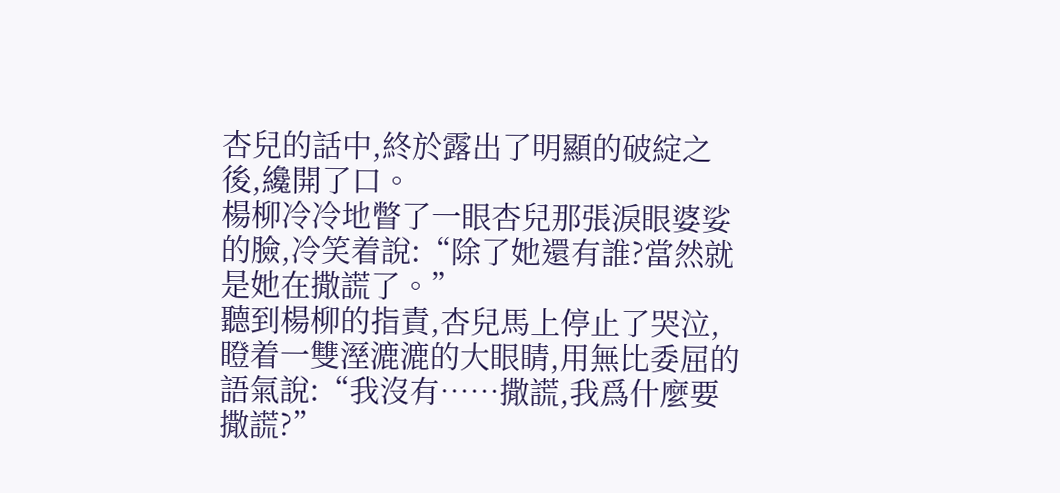杏兒的話中,終於露出了明顯的破綻之後,纔開了口。
楊柳冷冷地瞥了一眼杏兒那張淚眼婆娑的臉,冷笑着說:“除了她還有誰?當然就是她在撒謊了。”
聽到楊柳的指責,杏兒馬上停止了哭泣,瞪着一雙溼漉漉的大眼睛,用無比委屈的語氣說:“我沒有……撒謊,我爲什麼要撒謊?”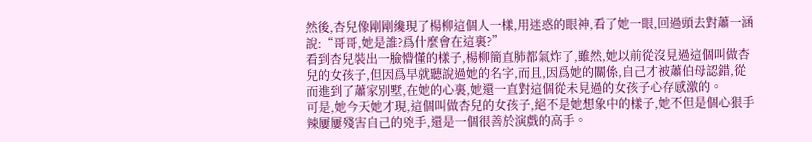然後,杏兒像剛剛纔現了楊柳這個人一樣,用迷惑的眼神,看了她一眼,回過頭去對蕭一涵說:“哥哥,她是誰?爲什麼會在這裏?”
看到杏兒裝出一臉懵懂的樣子,楊柳簡直肺都氣炸了,雖然,她以前從沒見過這個叫做杏兒的女孩子,但因爲早就聽說過她的名字,而且,因爲她的關係,自己才被蕭伯母認錯,從而進到了蕭家別墅,在她的心裏,她還一直對這個從未見過的女孩子心存感激的。
可是,她今天她才現,這個叫做杏兒的女孩子,絕不是她想象中的樣子,她不但是個心狠手辣屢屢殘害自己的兇手,還是一個很善於演戲的高手。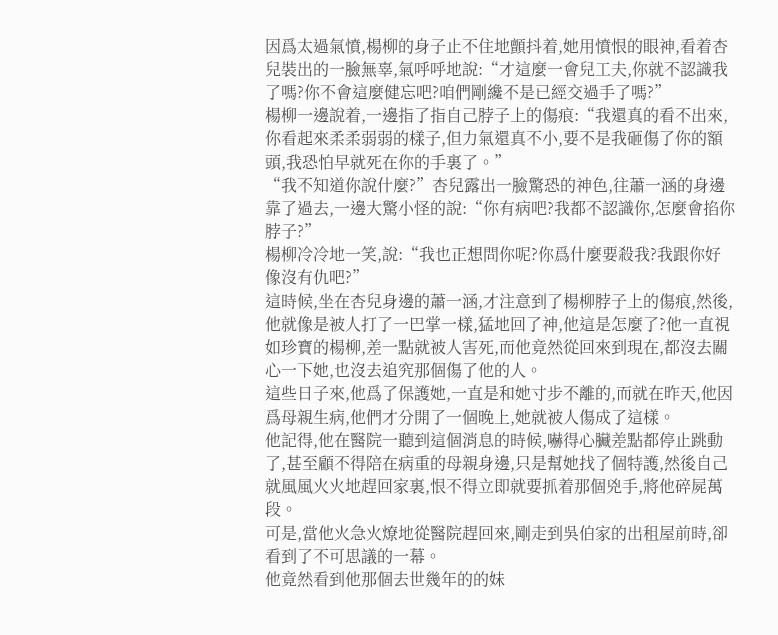因爲太過氣憤,楊柳的身子止不住地顫抖着,她用憤恨的眼神,看着杏兒裝出的一臉無辜,氣呼呼地說:“才這麼一會兒工夫,你就不認識我了嗎?你不會這麼健忘吧?咱們剛纔不是已經交過手了嗎?”
楊柳一邊說着,一邊指了指自己脖子上的傷痕:“我還真的看不出來,你看起來柔柔弱弱的樣子,但力氣還真不小,要不是我砸傷了你的額頭,我恐怕早就死在你的手裏了。”
“我不知道你說什麼?”杏兒露出一臉驚恐的神色,往蕭一涵的身邊靠了過去,一邊大驚小怪的說:“你有病吧?我都不認識你,怎麼會掐你脖子?”
楊柳冷冷地一笑,說:“我也正想問你呢?你爲什麼要殺我?我跟你好像沒有仇吧?”
這時候,坐在杏兒身邊的蕭一涵,才注意到了楊柳脖子上的傷痕,然後,他就像是被人打了一巴掌一樣,猛地回了神,他這是怎麼了?他一直視如珍寶的楊柳,差一點就被人害死,而他竟然從回來到現在,都沒去關心一下她,也沒去追究那個傷了他的人。
這些日子來,他爲了保護她,一直是和她寸步不離的,而就在昨天,他因爲母親生病,他們才分開了一個晚上,她就被人傷成了這樣。
他記得,他在醫院一聽到這個消息的時候,嚇得心臟差點都停止跳動了,甚至顧不得陪在病重的母親身邊,只是幫她找了個特護,然後自己就風風火火地趕回家裏,恨不得立即就要抓着那個兇手,將他碎屍萬段。
可是,當他火急火燎地從醫院趕回來,剛走到吳伯家的出租屋前時,卻看到了不可思議的一幕。
他竟然看到他那個去世幾年的的妹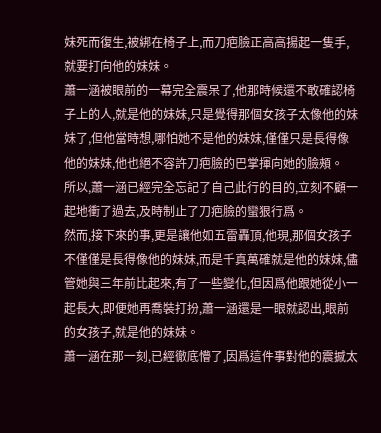妹死而復生,被綁在椅子上,而刀疤臉正高高揚起一隻手,就要打向他的妹妹。
蕭一涵被眼前的一幕完全震呆了,他那時候還不敢確認椅子上的人,就是他的妹妹,只是覺得那個女孩子太像他的妹妹了,但他當時想,哪怕她不是他的妹妹,僅僅只是長得像他的妹妹,他也絕不容許刀疤臉的巴掌揮向她的臉頰。
所以,蕭一涵已經完全忘記了自己此行的目的,立刻不顧一起地衝了過去,及時制止了刀疤臉的蠻狠行爲。
然而,接下來的事,更是讓他如五雷轟頂,他現,那個女孩子不僅僅是長得像他的妹妹,而是千真萬確就是他的妹妹,儘管她與三年前比起來,有了一些變化,但因爲他跟她從小一起長大,即便她再喬裝打扮,蕭一涵還是一眼就認出,眼前的女孩子,就是他的妹妹。
蕭一涵在那一刻,已經徹底懵了,因爲這件事對他的震撼太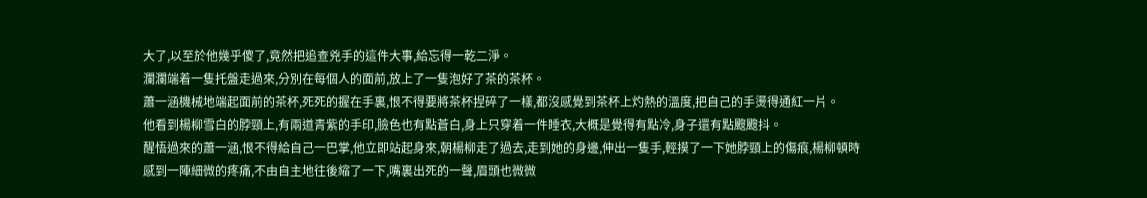大了,以至於他幾乎傻了,竟然把追查兇手的這件大事,給忘得一乾二淨。
瀾瀾端着一隻托盤走過來,分別在每個人的面前,放上了一隻泡好了茶的茶杯。
蕭一涵機械地端起面前的茶杯,死死的握在手裏,恨不得要將茶杯捏碎了一樣,都沒感覺到茶杯上灼熱的溫度,把自己的手燙得通紅一片。
他看到楊柳雪白的脖頸上,有兩道青紫的手印,臉色也有點蒼白,身上只穿着一件睡衣,大概是覺得有點冷,身子還有點颼颼抖。
醒悟過來的蕭一涵,恨不得給自己一巴掌,他立即站起身來,朝楊柳走了過去,走到她的身邊,伸出一隻手,輕摸了一下她脖頸上的傷痕,楊柳頓時感到一陣細微的疼痛,不由自主地往後縮了一下,嘴裏出死的一聲,眉頭也微微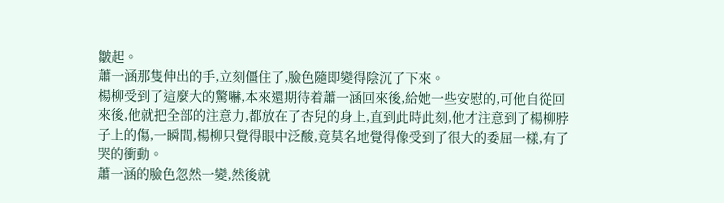皺起。
蕭一涵那隻伸出的手,立刻僵住了,臉色隨即變得陰沉了下來。
楊柳受到了這麼大的驚嚇,本來還期待着蕭一涵回來後,給她一些安慰的,可他自從回來後,他就把全部的注意力,都放在了杏兒的身上,直到此時此刻,他才注意到了楊柳脖子上的傷,一瞬間,楊柳只覺得眼中泛酸,竟莫名地覺得像受到了很大的委屈一樣,有了哭的衝動。
蕭一涵的臉色忽然一變,然後就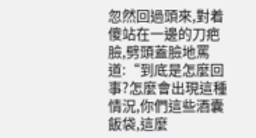忽然回過頭來,對着傻站在一邊的刀疤臉,劈頭蓋臉地罵道:“到底是怎麼回事?怎麼會出現這種情況,你們這些酒囊飯袋,這麼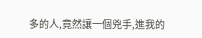多的人,竟然讓一個兇手,進我的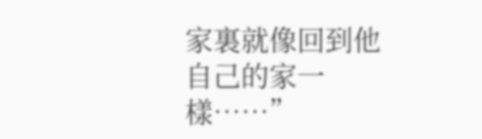家裏就像回到他自己的家一樣……”